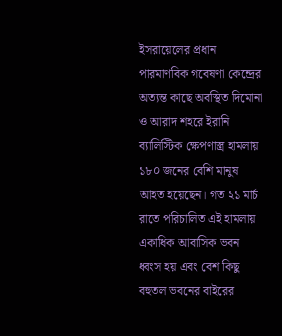ইসরায়েলের প্রধান পারমাণবিক গবেষণা কেন্দ্রের অত্যন্ত কাছে অবস্থিত দিমোনা ও আরাদ শহরে ইরানি ব্যালিস্টিক ক্ষেপণাস্ত্র হামলায় ১৮০ জনের বেশি মানুষ আহত হয়েছেন। গত ২১ মার্চ রাতে পরিচালিত এই হামলায় একাধিক আবাসিক ভবন ধ্বংস হয় এবং বেশ কিছু বহুতল ভবনের বাইরের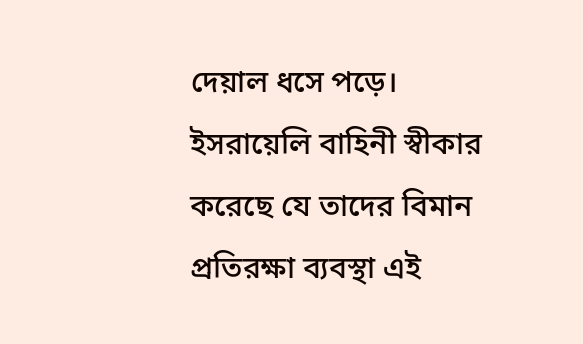দেয়াল ধসে পড়ে। ইসরায়েলি বাহিনী স্বীকার করেছে যে তাদের বিমান প্রতিরক্ষা ব্যবস্থা এই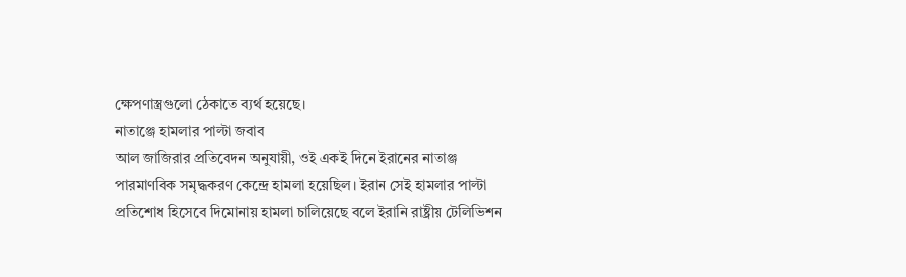ক্ষেপণাস্ত্রগুলো ঠেকাতে ব্যর্থ হয়েছে।
নাতাঞ্জে হামলার পাল্টা জবাব
আল জাজিরার প্রতিবেদন অনুযায়ী, ওই একই দিনে ইরানের নাতাঞ্জ পারমাণবিক সমৃদ্ধকরণ কেন্দ্রে হামলা হয়েছিল। ইরান সেই হামলার পাল্টা প্রতিশোধ হিসেবে দিমোনায় হামলা চালিয়েছে বলে ইরানি রাষ্ট্রীয় টেলিভিশন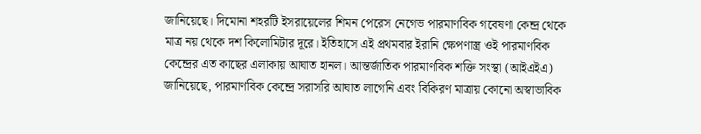জানিয়েছে। দিমোনা শহরটি ইসরায়েলের শিমন পেরেস নেগেভ পারমাণবিক গবেষণা কেন্দ্র থেকে মাত্র নয় থেকে দশ কিলোমিটার দূরে। ইতিহাসে এই প্রথমবার ইরানি ক্ষেপণাস্ত্র ওই পারমাণবিক কেন্দ্রের এত কাছের এলাকায় আঘাত হানল। আন্তর্জাতিক পারমাণবিক শক্তি সংস্থা (আইএইএ) জানিয়েছে, পারমাণবিক কেন্দ্রে সরাসরি আঘাত লাগেনি এবং বিকিরণ মাত্রায় কোনো অস্বাভাবিক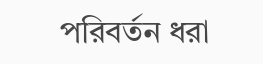পরিবর্তন ধরা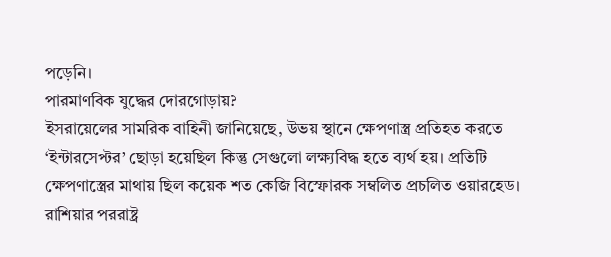পড়েনি।
পারমাণবিক যুদ্ধের দোরগোড়ায়?
ইসরায়েলের সামরিক বাহিনী জানিয়েছে, উভয় স্থানে ক্ষেপণাস্ত্র প্রতিহত করতে ‘ইন্টারসেপ্টর’ ছোড়া হয়েছিল কিন্তু সেগুলো লক্ষ্যবিদ্ধ হতে ব্যর্থ হয়। প্রতিটি ক্ষেপণাস্ত্রের মাথায় ছিল কয়েক শত কেজি বিস্ফোরক সম্বলিত প্রচলিত ওয়ারহেড। রাশিয়ার পররাষ্ট্র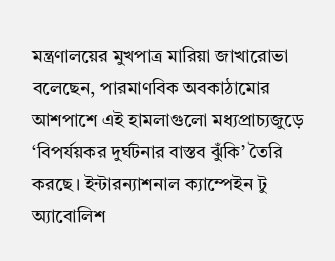মন্ত্রণালয়ের মুখপাত্র মারিয়া জাখারোভা বলেছেন, পারমাণবিক অবকাঠামোর আশপাশে এই হামলাগুলো মধ্যপ্রাচ্যজুড়ে ‘বিপর্যয়কর দুর্ঘটনার বাস্তব ঝুঁকি’ তৈরি করছে। ইন্টারন্যাশনাল ক্যাম্পেইন টু অ্যাবোলিশ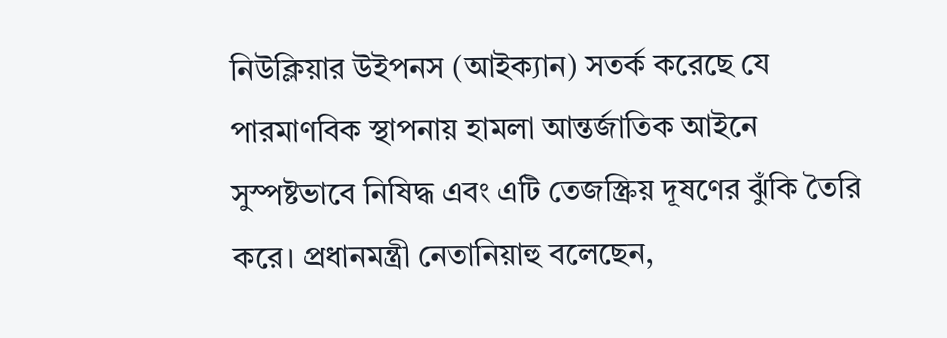নিউক্লিয়ার উইপনস (আইক্যান) সতর্ক করেছে যে পারমাণবিক স্থাপনায় হামলা আন্তর্জাতিক আইনে সুস্পষ্টভাবে নিষিদ্ধ এবং এটি তেজস্ক্রিয় দূষণের ঝুঁকি তৈরি করে। প্রধানমন্ত্রী নেতানিয়াহু বলেছেন,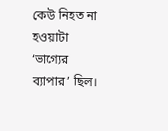কেউ নিহত না হওয়াটা ‘ভাগ্যের ব্যাপার’ ছিল।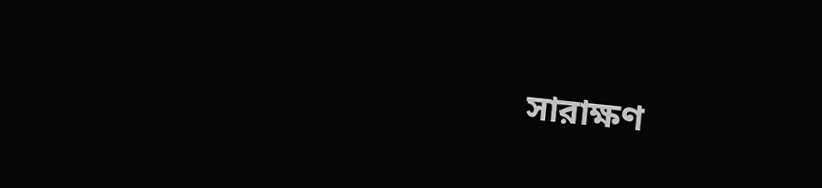সারাক্ষণ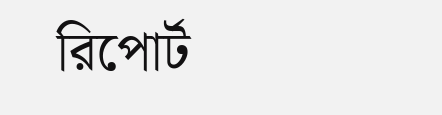রিপোর্ট